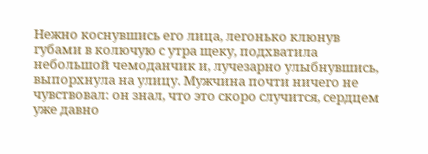Нежно коснувшись его лица, легонько клюнув губами в колючую с утра щеку, подхватила небольшой чемоданчик и, лучезарно улыбнувшись, выпорхнула на улицу. Мужчина почти ничего не чувствовал: он знал, что это скоро случится, сердцем уже давно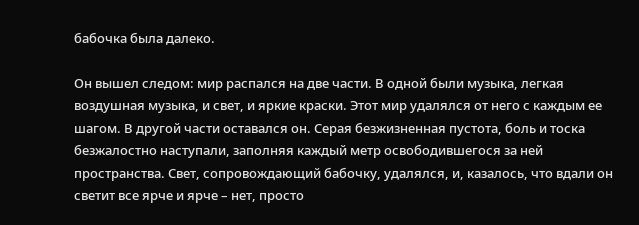бабочка была далеко.

Он вышел следом: мир распался на две части. В одной были музыка, легкая воздушная музыка, и свет, и яркие краски. Этот мир удалялся от него с каждым ее шагом. В другой части оставался он. Серая безжизненная пустота, боль и тоска безжалостно наступали, заполняя каждый метр освободившегося за ней пространства. Свет, сопровождающий бабочку, удалялся, и, казалось, что вдали он светит все ярче и ярче – нет, просто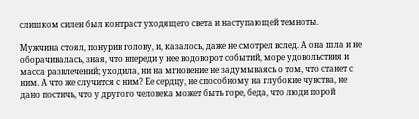слишком силен был контраст уходящего света и наступающей темноты.

Мужчина стоял, понурив голову, и, казалось, даже не смотрел вслед. А она шла и не оборачивалась, зная, что впереди у нее водоворот событий, море удовольствия и масса развлечений; уходила, ни на мгновение не задумываясь о том, что станет с ним. А что же случится с ним? Ее сердцу, не способному на глубокие чувства, не дано постичь, что у другого человека может быть горе, беда, что люди порой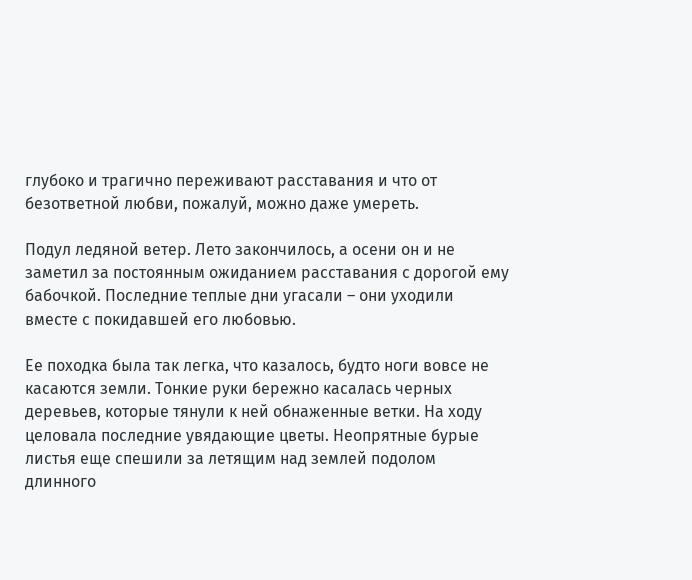глубоко и трагично переживают расставания и что от безответной любви, пожалуй, можно даже умереть.

Подул ледяной ветер. Лето закончилось, а осени он и не заметил за постоянным ожиданием расставания с дорогой ему бабочкой. Последние теплые дни угасали – они уходили вместе с покидавшей его любовью.

Ее походка была так легка, что казалось, будто ноги вовсе не касаются земли. Тонкие руки бережно касалась черных деревьев, которые тянули к ней обнаженные ветки. На ходу целовала последние увядающие цветы. Неопрятные бурые листья еще спешили за летящим над землей подолом длинного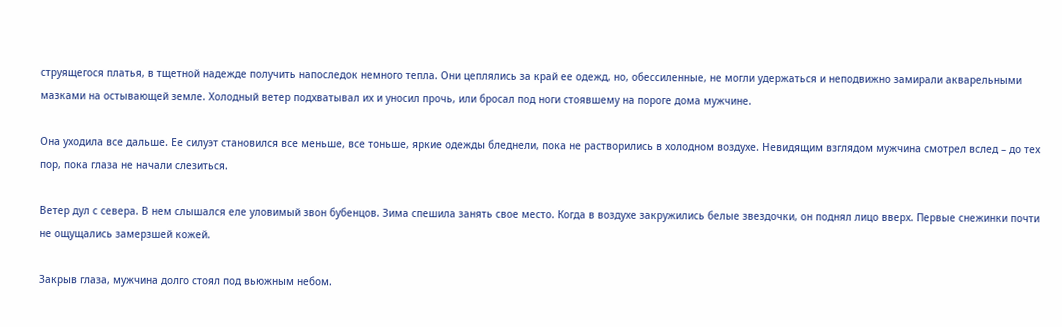струящегося платья, в тщетной надежде получить напоследок немного тепла. Они цеплялись за край ее одежд, но, обессиленные, не могли удержаться и неподвижно замирали акварельными мазками на остывающей земле. Холодный ветер подхватывал их и уносил прочь, или бросал под ноги стоявшему на пороге дома мужчине.

Она уходила все дальше. Ее силуэт становился все меньше, все тоньше, яркие одежды бледнели, пока не растворились в холодном воздухе. Невидящим взглядом мужчина смотрел вслед – до тех пор, пока глаза не начали слезиться.

Ветер дул с севера. В нем слышался еле уловимый звон бубенцов. Зима спешила занять свое место. Когда в воздухе закружились белые звездочки, он поднял лицо вверх. Первые снежинки почти не ощущались замерзшей кожей.

Закрыв глаза, мужчина долго стоял под вьюжным небом.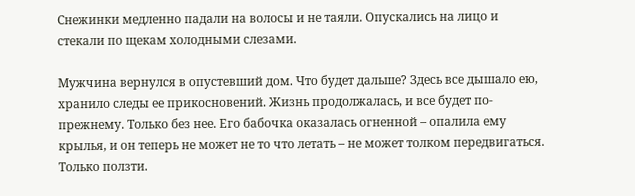Снежинки медленно падали на волосы и не таяли. Опускались на лицо и стекали по щекам холодными слезами.

Мужчина вернулся в опустевший дом. Что будет дальше? Здесь все дышало ею, хранило следы ее прикосновений. Жизнь продолжалась, и все будет по-прежнему. Только без нее. Его бабочка оказалась огненной – опалила ему крылья, и он теперь не может не то что летать – не может толком передвигаться. Только ползти.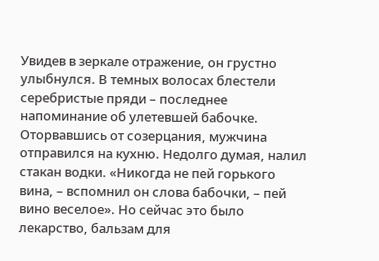Увидев в зеркале отражение, он грустно улыбнулся. В темных волосах блестели серебристые пряди – последнее напоминание об улетевшей бабочке. Оторвавшись от созерцания, мужчина отправился на кухню. Недолго думая, налил стакан водки. «Никогда не пей горького вина, – вспомнил он слова бабочки, – пей вино веселое». Но сейчас это было лекарство, бальзам для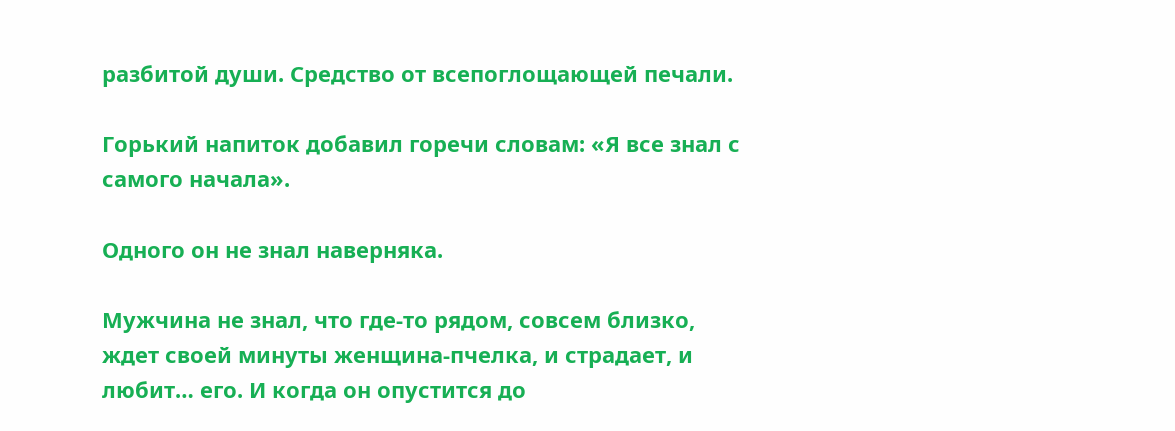разбитой души. Средство от всепоглощающей печали.

Горький напиток добавил горечи словам: «Я все знал с самого начала».

Одного он не знал наверняка.

Мужчина не знал, что где-то рядом, совсем близко, ждет своей минуты женщина-пчелка, и страдает, и любит… его. И когда он опустится до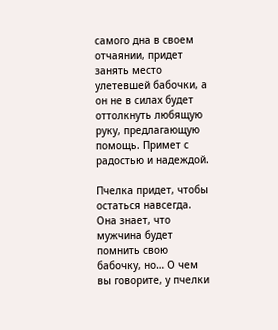самого дна в своем отчаянии, придет занять место улетевшей бабочки, а он не в силах будет оттолкнуть любящую руку, предлагающую помощь. Примет с радостью и надеждой.

Пчелка придет, чтобы остаться навсегда. Она знает, что мужчина будет помнить свою бабочку, но… О чем вы говорите, у пчелки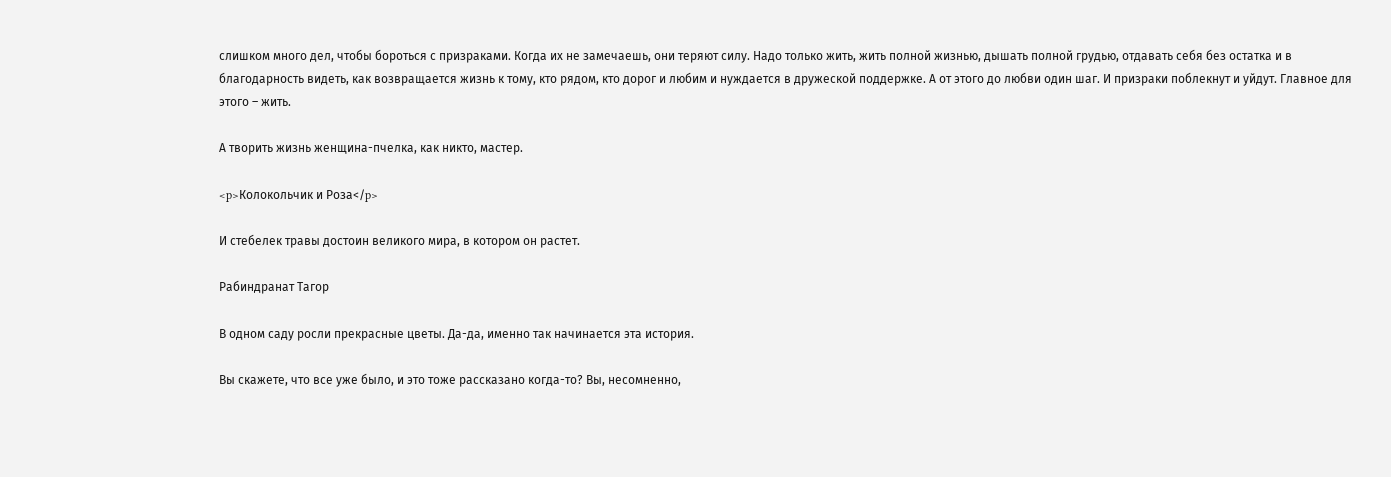слишком много дел, чтобы бороться с призраками. Когда их не замечаешь, они теряют силу. Надо только жить, жить полной жизнью, дышать полной грудью, отдавать себя без остатка и в благодарность видеть, как возвращается жизнь к тому, кто рядом, кто дорог и любим и нуждается в дружеской поддержке. А от этого до любви один шаг. И призраки поблекнут и уйдут. Главное для этого – жить.

А творить жизнь женщина-пчелка, как никто, мастер.

<p>Колокольчик и Роза</p>

И стебелек травы достоин великого мира, в котором он растет.

Рабиндранат Тагор

В одном саду росли прекрасные цветы. Да-да, именно так начинается эта история.

Вы скажете, что все уже было, и это тоже рассказано когда-то? Вы, несомненно,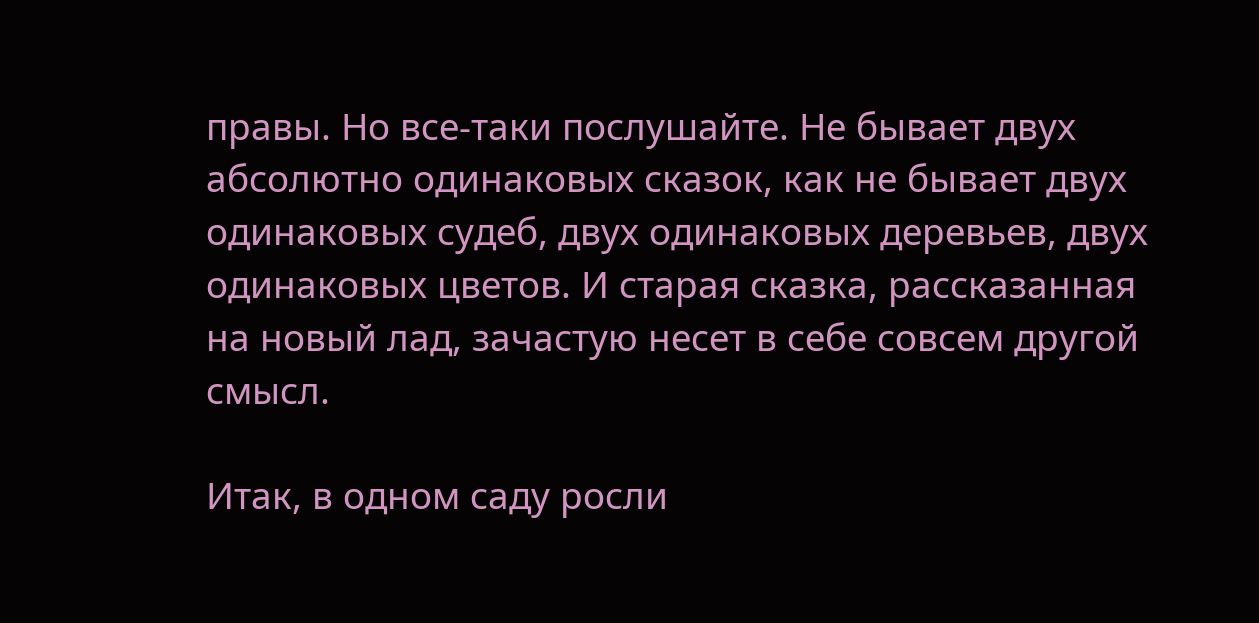правы. Но все-таки послушайте. Не бывает двух абсолютно одинаковых сказок, как не бывает двух одинаковых судеб, двух одинаковых деревьев, двух одинаковых цветов. И старая сказка, рассказанная на новый лад, зачастую несет в себе совсем другой смысл.

Итак, в одном саду росли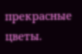прекрасные цветы.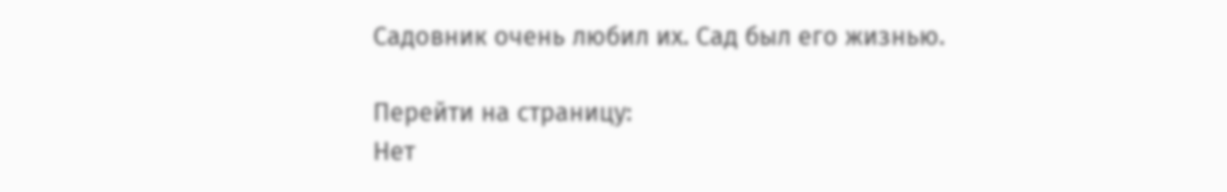Садовник очень любил их. Сад был его жизнью.

Перейти на страницу:
Нет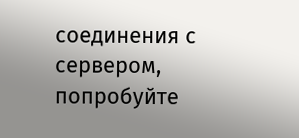соединения с сервером, попробуйте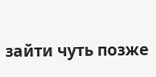зайти чуть позже